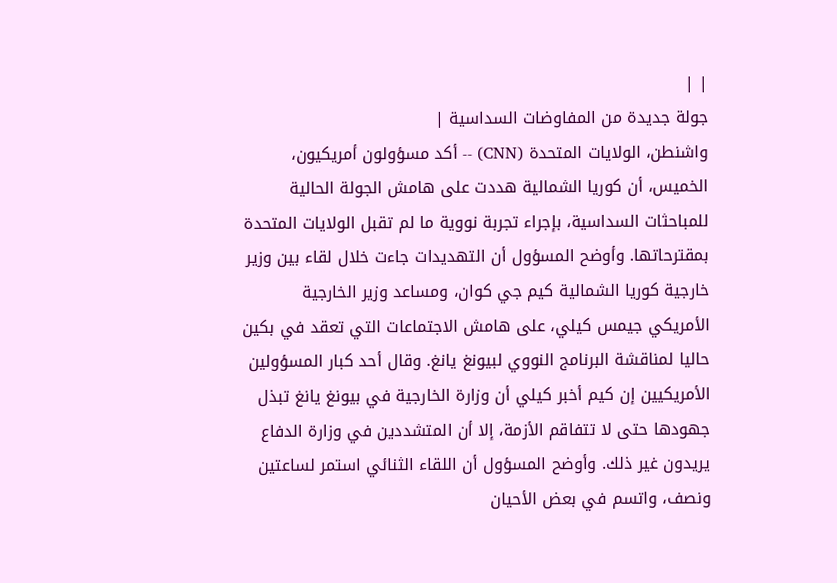| |
جولة جديدة من المفاوضات السداسية |
واشنطن، الولايات المتحدة (CNN) -- أكد مسؤولون أمريكيون، الخميس، أن كوريا الشمالية هددت على هامش الجولة الحالية للمباحثات السداسية، بإجراء تجربة نووية ما لم تقبل الولايات المتحدة بمقترحاتها. وأوضح المسؤول أن التهديدات جاءت خلال لقاء بين وزير خارجية كوريا الشمالية كيم جي كوان، ومساعد وزير الخارجية الأمريكي جيمس كيلي، على هامش الاجتماعات التي تعقد في بكين حاليا لمناقشة البرنامج النووي لبيونغ يانغ. وقال أحد كبار المسؤولين الأمريكيين إن كيم أخبر كيلي أن وزارة الخارجية في بيونغ يانغ تبذل جهودها حتى لا تتفاقم الأزمة، إلا أن المتشددين في وزارة الدفاع يريدون غير ذلك. وأوضح المسؤول أن اللقاء الثنائي استمر لساعتين ونصف، واتسم في بعض الأحيان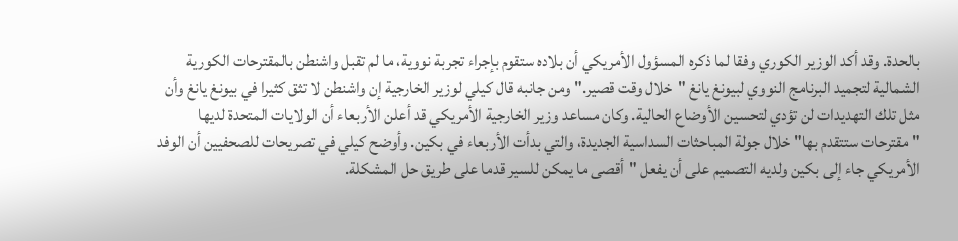بالحدة. وقد أكد الوزير الكوري وفقا لما ذكره المسؤول الأمريكي أن بلاده ستقوم بإجراء تجربة نووية، ما لم تقبل واشنطن بالمقترحات الكورية الشمالية لتجميد البرنامج النووي لبيونغ يانغ "خلال وقت قصير." ومن جانبه قال كيلي لوزير الخارجية إن واشنطن لا تثق كثيرا في بيونغ يانغ وأن مثل تلك التهديدات لن تؤدي لتحسين الأوضاع الحالية. وكان مساعد وزير الخارجية الأمريكي قد أعلن الأربعاء أن الولايات المتحدة لديها "مقترحات ستتقدم بها" خلال جولة المباحثات السداسية الجديدة، والتي بدأت الأربعاء في بكين. وأوضح كيلي في تصريحات للصحفيين أن الوفد الأمريكي جاء إلى بكين ولديه التصميم على أن يفعل "أقصى ما يمكن للسير قدما على طريق حل المشكلة.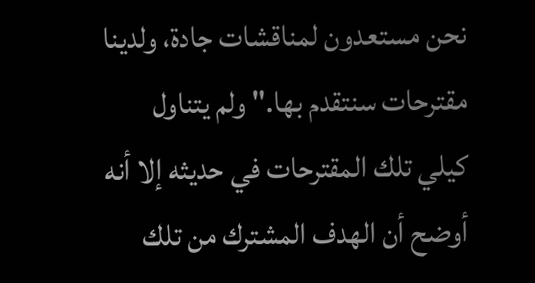نحن مستعدون لمناقشات جادة، ولدينا مقترحات سنتقدم بها." ولم يتناول كيلي تلك المقترحات في حديثه إلا أنه أوضح أن الهدف المشترك من تلك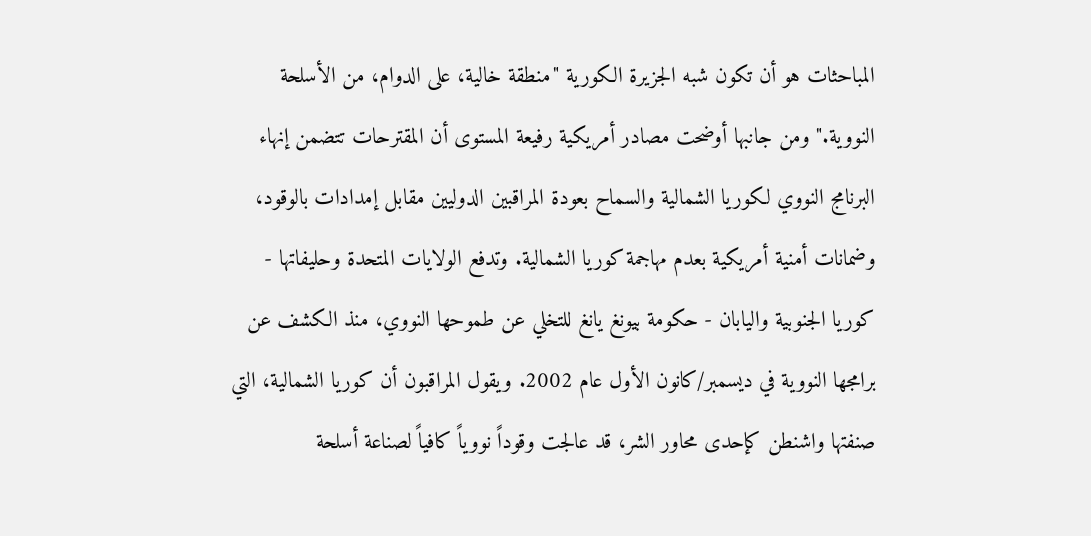المباحثات هو أن تكون شبه الجزيرة الكورية "منطقة خالية، على الدوام، من الأسلحة النووية." ومن جانبها أوضحت مصادر أمريكية رفيعة المستوى أن المقترحات تتضمن إنهاء البرنامج النووي لكوريا الشمالية والسماح بعودة المراقبين الدوليين مقابل إمدادات بالوقود، وضمانات أمنية أمريكية بعدم مهاجمة كوريا الشمالية. وتدفع الولايات المتحدة وحليفاتها - كوريا الجنوبية واليابان - حكومة بيونغ يانغ للتخلي عن طموحها النووي، منذ الكشف عن برامجها النووية في ديسمبر/كانون الأول عام 2002. ويقول المراقبون أن كوريا الشمالية، التي صنفتها واشنطن كإحدى محاور الشر، قد عالجت وقوداً نووياً كافياً لصناعة أسلحة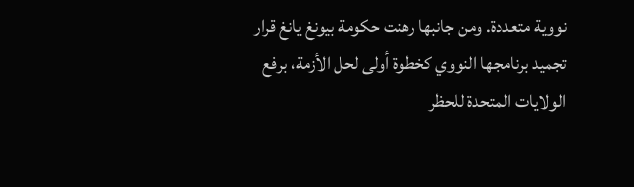نووية متعددة. ومن جانبها رهنت حكومة بيونغ يانغ قرار تجميد برنامجها النووي كخطوة أولى لحل الأزمة، برفع الولايات المتحدة للحظر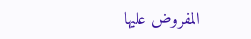المفروض عليها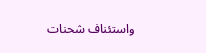واستئناف شحنات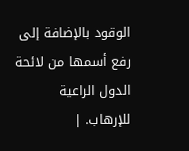الوقود بالإضافة إلى رفع أسمها من لائحة الدول الراعية للإرهاب. |